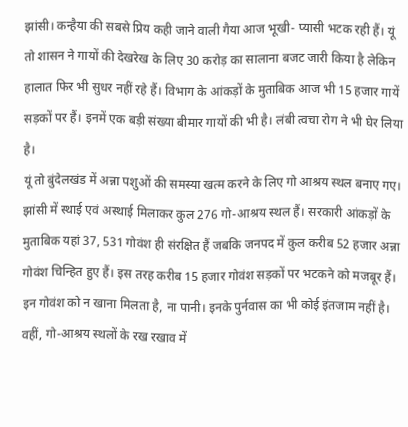झांसी। कन्हैया की सबसे प्रिय कही जाने वाली गैया आज भूखी- प्यासी भटक रही हैं। यूं तो शासन ने गायों की देखरेख के लिए 30 करोड़ का सालाना बजट जारी किया है लेकिन हालात फिर भी सुधर नहीं रहे हैं। विभाग के आंकड़ों के मुताबिक आज भी 15 हजार गायें सड़कों पर हैं। इनमें एक बड़ी संख्या बीमार गायों की भी है। लंबी त्वचा रोग ने भी घेर लिया है।
यूं तो बुंदेलखंड में अन्ना पशुओं की समस्या खत्म करने के लिए गो आश्रय स्थल बनाए गए। झांसी में स्थाई एवं अस्थाई मिलाकर कुल 276 गो-आश्रय स्थल हैं। सरकारी आंकड़ों के मुताबिक यहां 37, 531 गोवंश ही संरक्षित हैं जबकि जनपद में कुल करीब 52 हजार अन्ना गोवंश चिन्हित हुए हैं। इस तरह करीब 15 हजार गोवंश सड़कों पर भटकने को मजबूर हैं। इन गोवंश को न खाना मिलता है, ना पानी। इनके पुर्नवास का भी कोई इंतजाम नहीं है। वहीं, गो-आश्रय स्थलों के रख रखाव में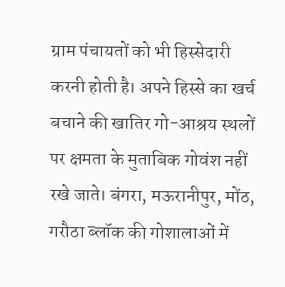ग्राम पंचायतों को भी हिस्सेदारी करनी होती है। अपने हिस्से का खर्च बचाने की खातिर गो-आश्रय स्थलों पर क्षमता के मुताबिक गोवंश नहीं रखे जाते। बंगरा, मऊरानीपुर, मोंठ, गरौठा ब्लॉक की गोशालाओं में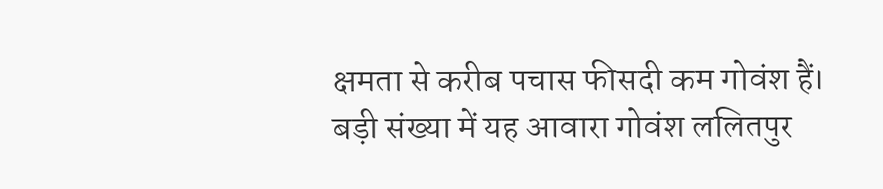क्षमता से करीब पचास फीसदी कम गोवंश हैं। बड़ी संख्या में यह आवारा गोवंश ललितपुर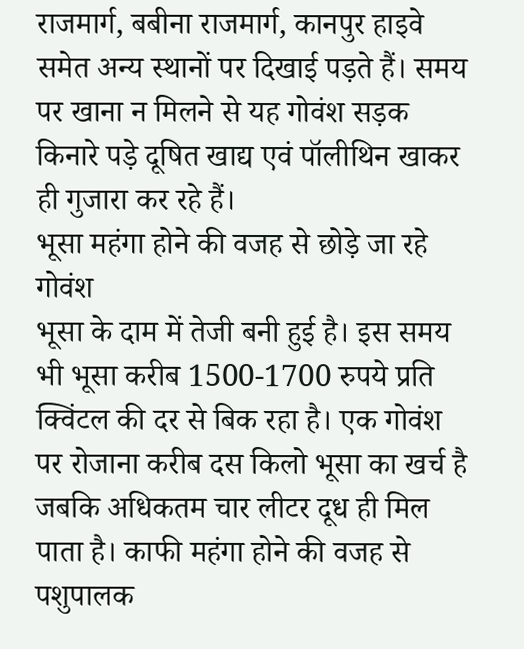राजमार्ग, बबीना राजमार्ग, कानपुर हाइवे समेत अन्य स्थानों पर दिखाई पड़ते हैं। समय पर खाना न मिलने से यह गोवंश सड़क किनारे पड़े दूषित खाद्य एवं पॉलीथिन खाकर ही गुजारा कर रहे हैं।
भूसा महंगा होने की वजह से छोड़े जा रहे गोवंश
भूसा के दाम में तेजी बनी हुई है। इस समय भी भूसा करीब 1500-1700 रुपये प्रति क्विंटल की दर से बिक रहा है। एक गोवंश पर रोजाना करीब दस किलो भूसा का खर्च है जबकि अधिकतम चार लीटर दूध ही मिल पाता है। काफी महंगा होने की वजह से पशुपालक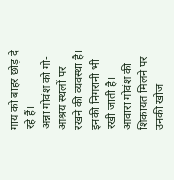गाय को बाहर छोड़ दे रहे हैं।
अन्ना गोवंश को गो-आश्रय स्थलों पर रखने की व्यवस्था है। इनकी निगरानी भी रखी जाती है। आवारा गोवंश की शिकायत मिलने पर उनकी खोज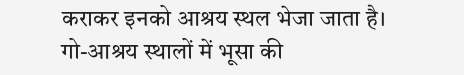कराकर इनको आश्रय स्थल भेजा जाता है। गो-आश्रय स्थालों में भूसा की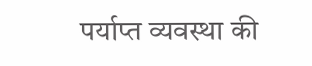पर्याप्त व्यवस्था की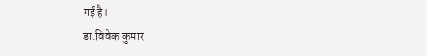गई है।
डा.विवेक कुमार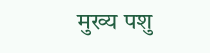मुख्य पशु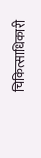चिकित्साधिकारी